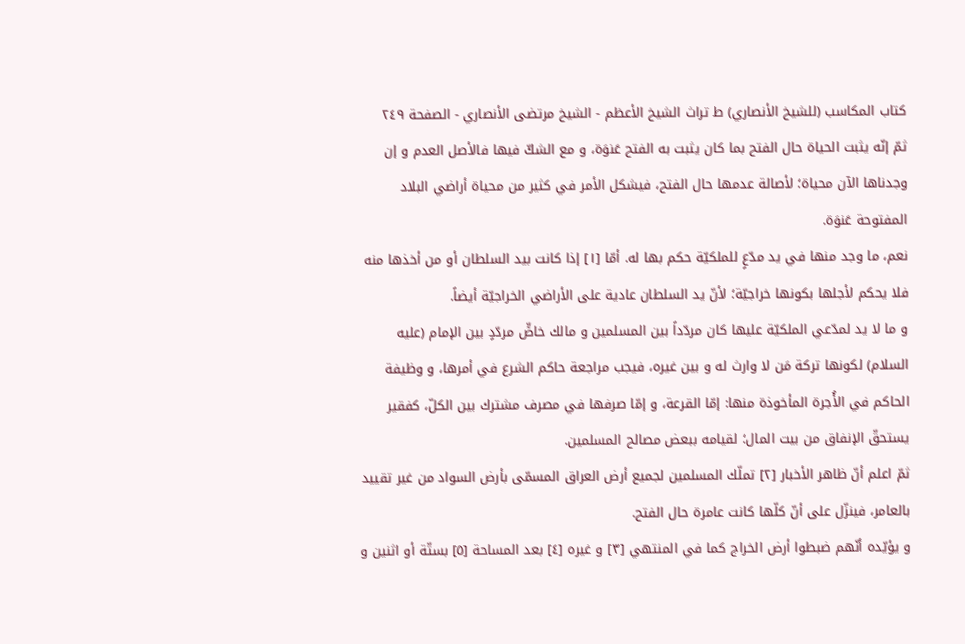كتاب المكاسب (للشيخ الأنصاري) ط تراث الشيخ الأعظم - الشيخ مرتضى الأنصاري - الصفحة ٢٤٩
ثمّ إنّه يثبت الحياة حال الفتح بما كان يثبت به الفتح عَنوَة، و مع الشكّ فيها فالأصل العدم و إن وجدناها الآن محياة؛ لأصالة عدمها حال الفتح، فيشكل الأمر في كثير من محياة أراضي البلاد المفتوحة عَنوَة.
نعم، ما وجد منها في يد مدّعٍ للملكيّة حكم بها له. أمّا [١] إذا كانت بيد السلطان أو من أخذها منه فلا يحكم لأجلها بكونها خراجيّة؛ لأنّ يد السلطان عادية على الأراضي الخراجيّة أيضاً.
و ما لا يد لمدّعي الملكيّة عليها كان مردّداً بين المسلمين و مالك خاصٍّ مردّدٍ بين الإمام (عليه السلام) لكونها تركة مَن لا وارث له و بين غيره، فيجب مراجعة حاكم الشرع في أمرها، و وظيفة الحاكم في الأُجرة المأخوذة منها: إمّا القرعة، و إمّا صرفها في مصرف مشترك بين الكلّ، كفقير يستحقّ الإنفاق من بيت المال؛ لقيامه ببعض مصالح المسلمين.
ثمّ اعلم أنّ ظاهر الأخبار [٢] تملّك المسلمين لجميع أرض العراق المسمّى بأرض السواد من غير تقييد بالعامر، فينزّل على أنّ كلّها كانت عامرة حال الفتح.
و يؤيّده أنّهم ضبطوا أرض الخراج كما في المنتهي [٣] و غيره [٤] بعد المساحة [٥] بستّة أو اثنين و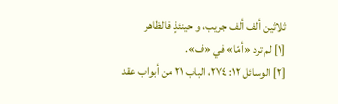ثلاثين ألف ألف جريب، و حينئذٍ فالظاهر
[١] لم ترد «أمّا» في «ف».
[٢] الوسائل ١٢: ٢٧٤، الباب ٢١ من أبواب عقد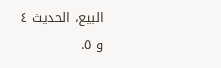البيع، الحديث ٤ و ٥.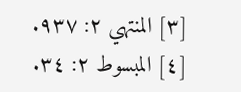[٣] المنتهي ٢: ٩٣٧.
[٤] المبسوط ٢: ٣٤.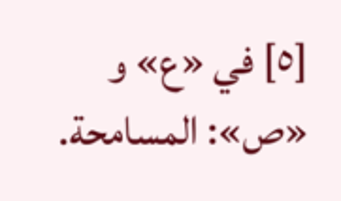[٥] في «ع» و «ص»: المسامحة.